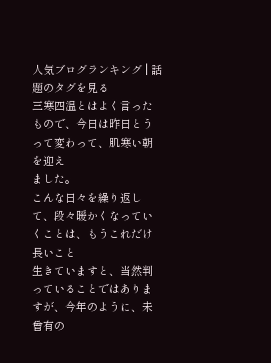人気ブログランキング | 話題のタグを見る
三寒四温とはよく言ったもので、今日は昨日とうって変わって、肌寒い朝を迎え
ました。
こんな日々を繰り返して、段々暖かくなっていくことは、もうこれだけ長いこと
生きていますと、当然判っていることではありますが、今年のように、未曾有の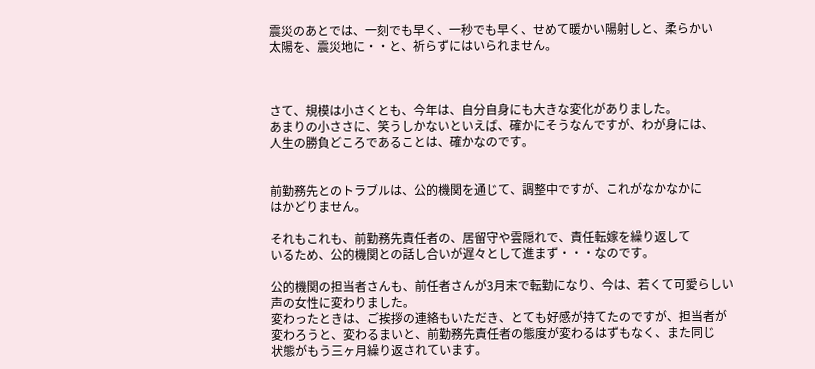震災のあとでは、一刻でも早く、一秒でも早く、せめて暖かい陽射しと、柔らかい
太陽を、震災地に・・と、祈らずにはいられません。



さて、規模は小さくとも、今年は、自分自身にも大きな変化がありました。
あまりの小ささに、笑うしかないといえば、確かにそうなんですが、わが身には、
人生の勝負どころであることは、確かなのです。


前勤務先とのトラブルは、公的機関を通じて、調整中ですが、これがなかなかに
はかどりません。

それもこれも、前勤務先責任者の、居留守や雲隠れで、責任転嫁を繰り返して
いるため、公的機関との話し合いが遅々として進まず・・・なのです。

公的機関の担当者さんも、前任者さんが3月末で転勤になり、今は、若くて可愛らしい
声の女性に変わりました。
変わったときは、ご挨拶の連絡もいただき、とても好感が持てたのですが、担当者が
変わろうと、変わるまいと、前勤務先責任者の態度が変わるはずもなく、また同じ
状態がもう三ヶ月繰り返されています。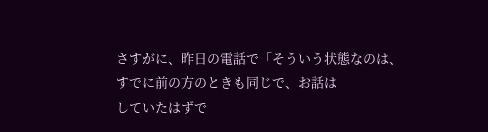さすがに、昨日の電話で「そういう状態なのは、すでに前の方のときも同じで、お話は
していたはずで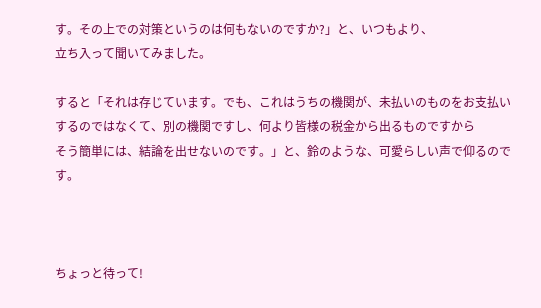す。その上での対策というのは何もないのですか?」と、いつもより、
立ち入って聞いてみました。

すると「それは存じています。でも、これはうちの機関が、未払いのものをお支払い
するのではなくて、別の機関ですし、何より皆様の税金から出るものですから
そう簡単には、結論を出せないのです。」と、鈴のような、可愛らしい声で仰るのです。



ちょっと待って!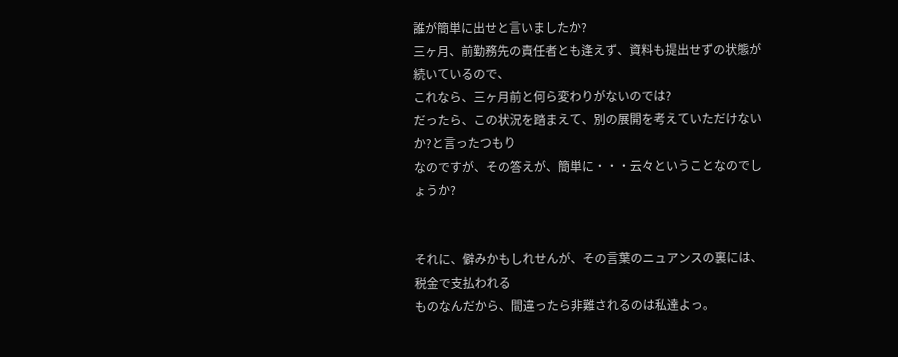誰が簡単に出せと言いましたか?
三ヶ月、前勤務先の責任者とも逢えず、資料も提出せずの状態が続いているので、
これなら、三ヶ月前と何ら変わりがないのでは?
だったら、この状況を踏まえて、別の展開を考えていただけないか?と言ったつもり
なのですが、その答えが、簡単に・・・云々ということなのでしょうか?


それに、僻みかもしれせんが、その言葉のニュアンスの裏には、税金で支払われる
ものなんだから、間違ったら非難されるのは私達よっ。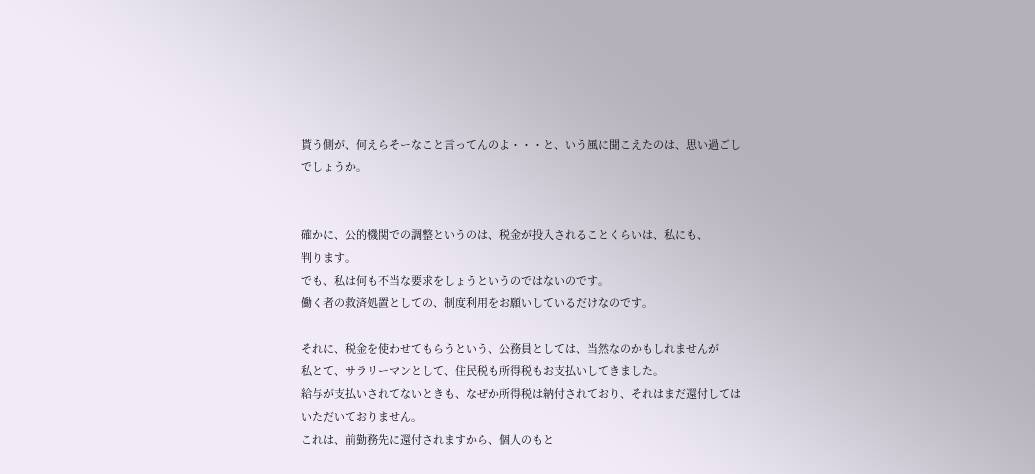貰う側が、何えらそーなこと言ってんのよ・・・と、いう風に聞こえたのは、思い過ごし
でしょうか。


確かに、公的機関での調整というのは、税金が投入されることくらいは、私にも、
判ります。
でも、私は何も不当な要求をしょうというのではないのです。
働く者の救済処置としての、制度利用をお願いしているだけなのです。

それに、税金を使わせてもらうという、公務員としては、当然なのかもしれませんが
私とて、サラリーマンとして、住民税も所得税もお支払いしてきました。
給与が支払いされてないときも、なぜか所得税は納付されており、それはまだ還付しては
いただいておりません。
これは、前勤務先に還付されますから、個人のもと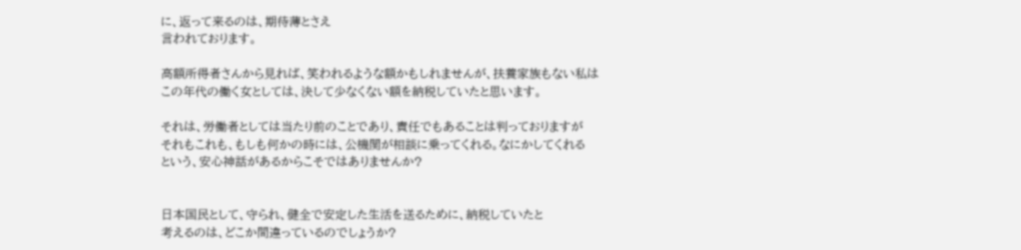に、返って来るのは、期待薄とさえ
言われております。

高額所得者さんから見れば、笑われるような額かもしれませんが、扶養家族もない私は
この年代の働く女としては、決して少なくない額を納税していたと思います。

それは、労働者としては当たり前のことであり、責任でもあることは判っておりますが
それもこれも、もしも何かの時には、公機関が相談に乗ってくれる。なにかしてくれる
という、安心神話があるからこそではありませんか?


日本国民として、守られ、健全で安定した生活を送るために、納税していたと
考えるのは、どこか間違っているのでしょうか?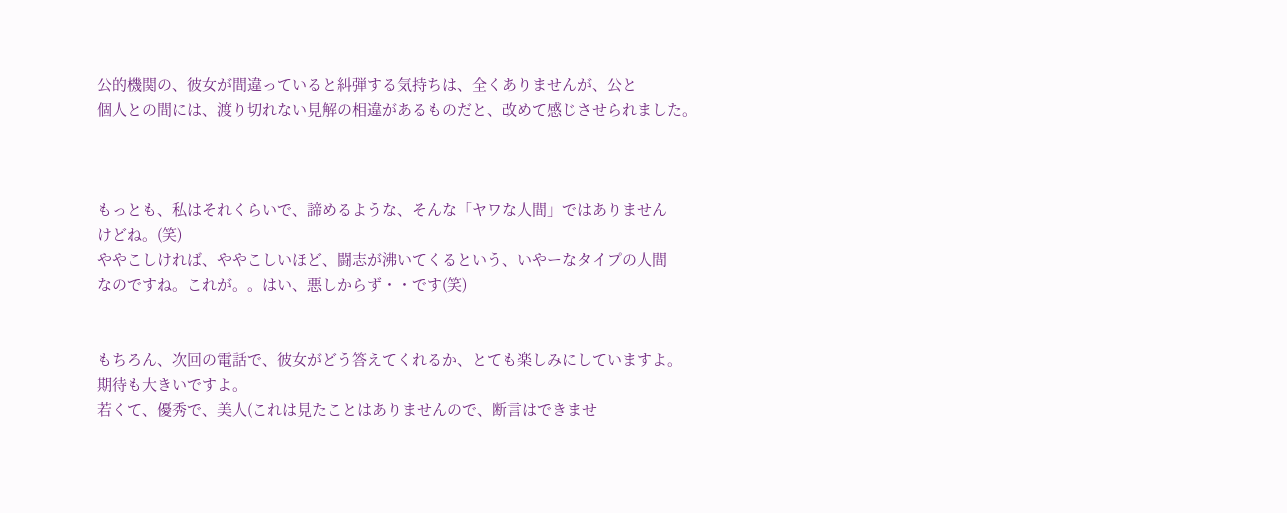公的機関の、彼女が間違っていると糾弾する気持ちは、全くありませんが、公と
個人との間には、渡り切れない見解の相違があるものだと、改めて感じさせられました。



もっとも、私はそれくらいで、諦めるような、そんな「ヤワな人間」ではありません
けどね。(笑)
ややこしければ、ややこしいほど、闘志が沸いてくるという、いやーなタイプの人間
なのですね。これが。。はい、悪しからず・・です(笑)


もちろん、次回の電話で、彼女がどう答えてくれるか、とても楽しみにしていますよ。
期待も大きいですよ。
若くて、優秀で、美人(これは見たことはありませんので、断言はできませ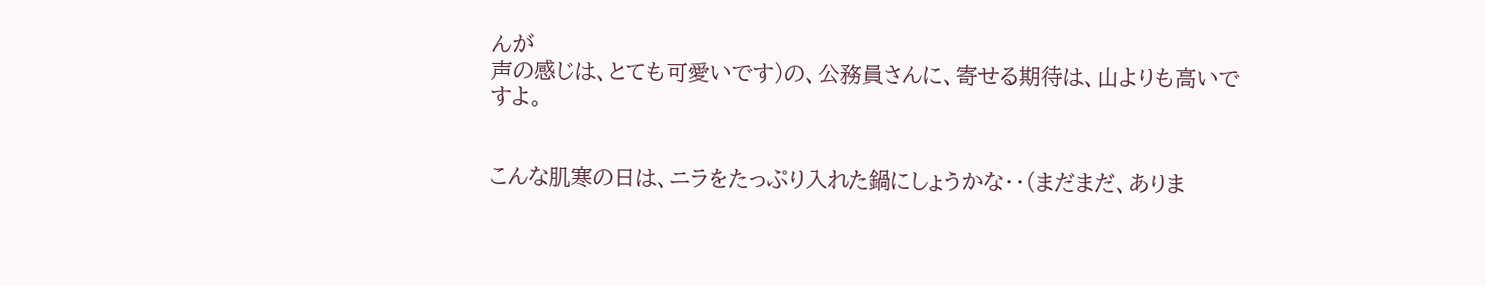んが
声の感じは、とても可愛いです)の、公務員さんに、寄せる期待は、山よりも高いですよ。


こんな肌寒の日は、ニラをたっぷり入れた鍋にしょうかな・・(まだまだ、ありま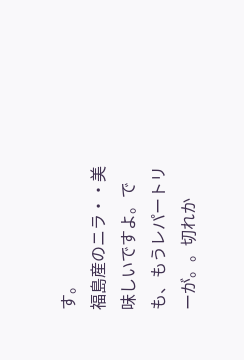す。
福島産のニラ・・美味しいですよ。でも、もうレパートリーが。。切れか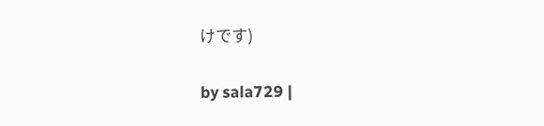けです)

by sala729 |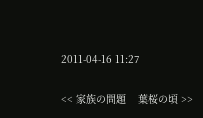2011-04-16 11:27

<< 家族の問題    葉桜の頃 >>